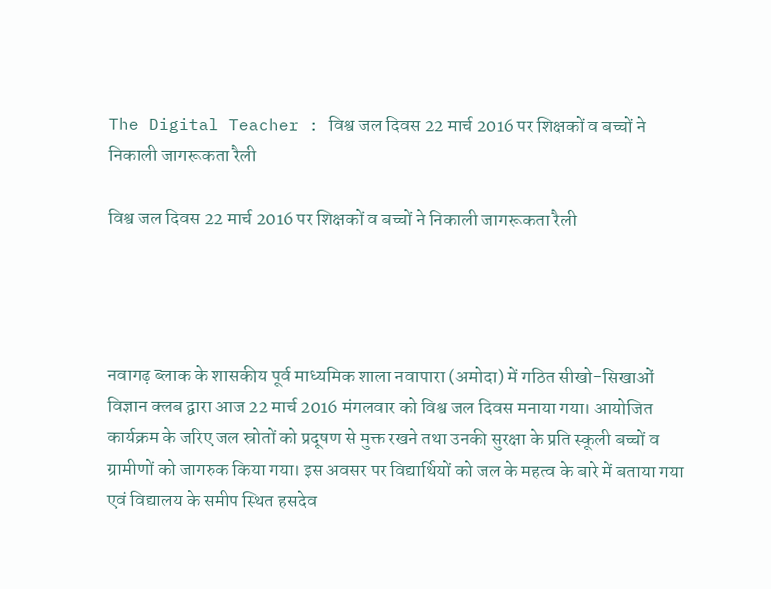The Digital Teacher : विश्व जल दिवस 22 मार्च 2016 पर शिक्षकों व बच्चों ने निकाली जागरूकता रैली

विश्व जल दिवस 22 मार्च 2016 पर शिक्षकों व बच्चों ने निकाली जागरूकता रैली




नवागढ़ ब्लाक के शासकीय पूर्व माध्यमिक शाला नवापारा (अमोदा) में गठित सीखो-सिखाओं विज्ञान क्लब द्वारा आज 22 मार्च 2016 मंगलवार को विश्व जल दिवस मनाया गया। आयोजित कार्यक्रम के जरिए जल स्रोतों को प्रदूषण से मुक्त रखने तथा उनकी सुरक्षा के प्रति स्कूली बच्चों व ग्रामीणों को जागरुक किया गया। इस अवसर पर विद्यार्थियों को जल के महत्व के बारे में बताया गया एवं विद्यालय के समीप स्थित हसदेव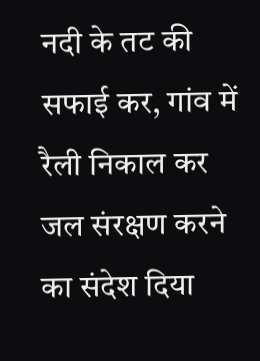नदी के तट की सफाई कर, गांव में रैली निकाल कर जल संरक्षण करने का संदेश दिया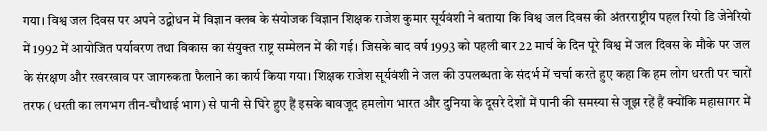गया। विश्व जल दिवस पर अपने उद्बोधन में विज्ञान क्लब के संयोजक विज्ञान शिक्षक राजेश कुमार सूर्यवंशी ने बताया कि विश्व जल दिवस की अंतरराष्ट्रीय पहल रियो डि जेनेरियो में 1992 में आयोजित पर्यावरण तथा विकास का संयुक्त राष्ट्र सम्मेलन में की गई। जिसके बाद वर्ष 1993 को पहली बार 22 मार्च के दिन पूरे विश्व में जल दिवस के मौके पर जल के संरक्षण और रखरखाव पर जागरुकता फैलाने का कार्य किया गया। शिक्षक राजेश सूर्यवंशी ने जल की उपलब्धता के संदर्भ में चर्चा करते हुए कहा कि हम लोग धरती पर चारों तरफ (धरती का लगभग तीन-चौथाई भाग) से पानी से घिरे हुए हैं इसके बावजूद हमलोग भारत और दुनिया के दूसरे देशों में पानी की समस्या से जूझ रहें हैं क्योंकि महासागर में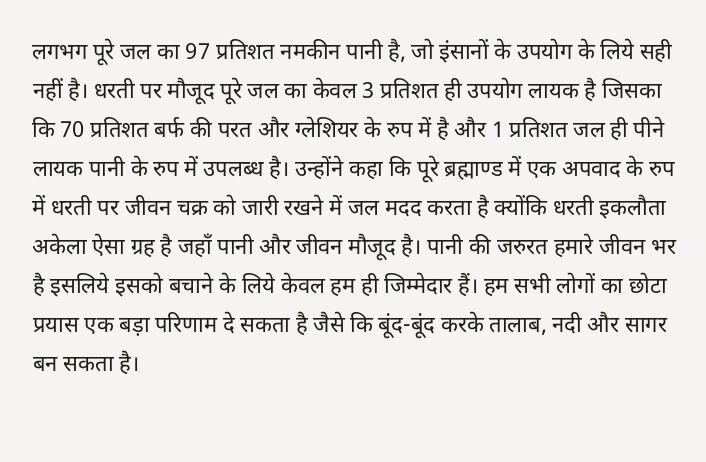लगभग पूरे जल का 97 प्रतिशत नमकीन पानी है, जो इंसानों के उपयोग के लिये सही नहीं है। धरती पर मौजूद पूरे जल का केवल 3 प्रतिशत ही उपयोग लायक है जिसका कि 70 प्रतिशत बर्फ की परत और ग्लेशियर के रुप में है और 1 प्रतिशत जल ही पीने लायक पानी के रुप में उपलब्ध है। उन्होंने कहा कि पूरे ब्रह्माण्ड में एक अपवाद के रुप में धरती पर जीवन चक्र को जारी रखने में जल मदद करता है क्योंकि धरती इकलौता अकेला ऐसा ग्रह है जहाँ पानी और जीवन मौजूद है। पानी की जरुरत हमारे जीवन भर है इसलिये इसको बचाने के लिये केवल हम ही जिम्मेदार हैं। हम सभी लोगों का छोटा प्रयास एक बड़ा परिणाम दे सकता है जैसे कि बूंद-बूंद करके तालाब, नदी और सागर बन सकता है।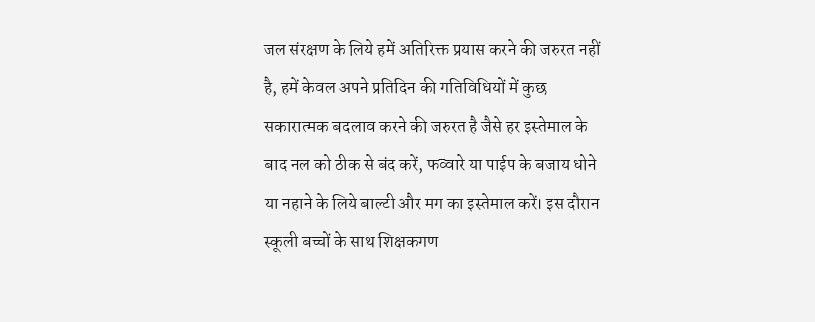जल संरक्षण के लिये हमें अतिरिक्त प्रयास करने की जरुरत नहीं है, हमें केवल अपने प्रतिदिन की गतिविधियों में कुछ सकारात्मक बदलाव करने की जरुरत है जैसे हर इस्तेमाल के बाद नल को ठीक से बंद करें, फव्वारे या पाईप के बजाय धोने या नहाने के लिये बाल्टी और मग का इस्तेमाल करें। इस दौरान स्कूली बच्चों के साथ शिक्षकगण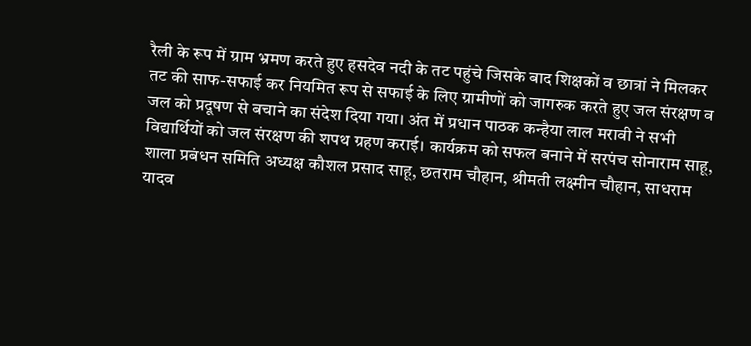रैली के रूप में ग्राम भ्रमण करते हुए हसदेव नदी के तट पहुंचे जिसके बाद शिक्षकों व छात्रां ने मिलकर तट की साफ-सफाई कर नियमित रूप से सफाई के लिए ग्रामीणों को जागरुक करते हुए जल संरक्षण व जल को प्रदूषण से बचाने का संदेश दिया गया। अंत में प्रधान पाठक कन्हैया लाल मरावी ने सभी विद्यार्थियों को जल संरक्षण की शपथ ग्रहण कराई। कार्यक्रम को सफल बनाने में सरपंच सोनाराम साहू, शाला प्रबंधन समिति अध्यक्ष कौशल प्रसाद साहू, छतराम चौहान, श्रीमती लक्ष्मीन चौहान, साधराम यादव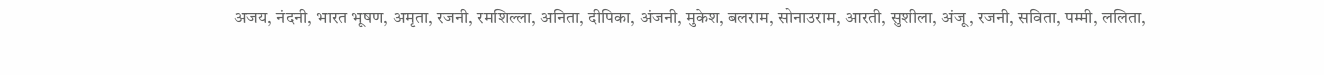अजय, नंदनी, भारत भूषण, अमृता, रजनी, रमशिल्ला, अनिता, दीपिका, अंजनी, मुकेश, बलराम, सोनाउराम, आरती, सुशीला, अंजू, रजनी, सविता, पम्मी, ललिता,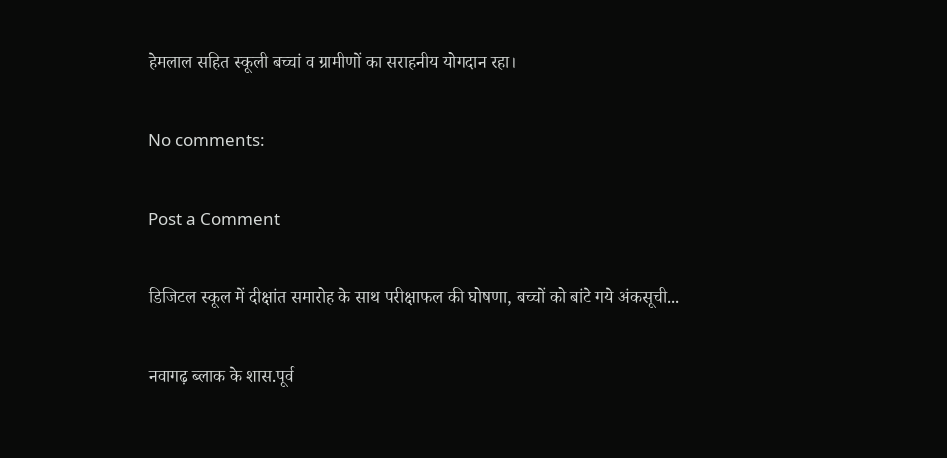हेमलाल सहित स्कूली बच्चां व ग्रामीणों का सराहनीय योगदान रहा।

No comments:

Post a Comment

डिजिटल स्कूल में दीक्षांत समारोह के साथ परीक्षाफल की घोषणा, बच्चों को बांटे गये अंकसूची...

नवागढ़ ब्लाक के शास.पूर्व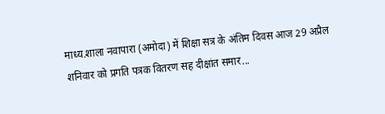माध्य.शाला नवापारा (अमोदा) में शिक्षा सत्र के अंतिम दिवस आज 29 अप्रैल शनिवार को प्रगति पत्रक वितरण सह दीक्षांत समार...